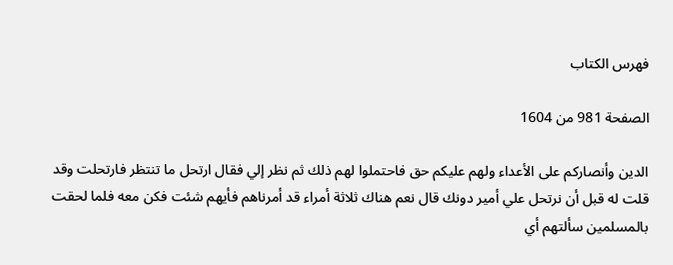فهرس الكتاب

الصفحة 981 من 1604

الدين وأنصاركم على الأعداء ولهم عليكم حق فاحتملوا لهم ذلك ثم نظر إلي فقال ارتحل ما تنتظر فارتحلت وقد قلت له قبل أن نرتحل علي أمير دونك قال نعم هناك ثلاثة أمراء قد أمرناهم فأيهم شئت فكن معه فلما لحقت بالمسلمين سألتهم أي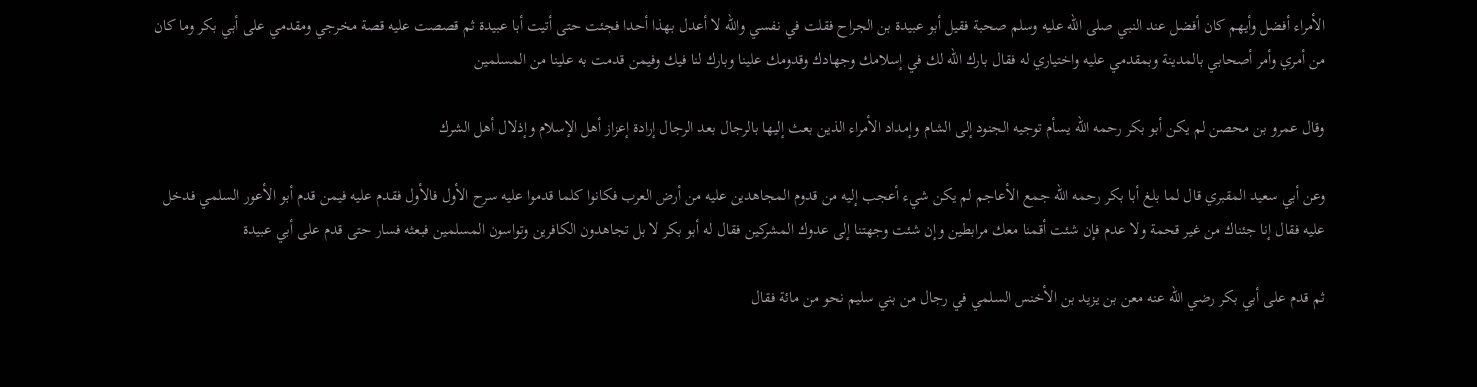الأمراء أفضل وأيهم كان أفضل عند النبي صلى الله عليه وسلم صحبة فقيل أبو عبيدة بن الجراح فقلت في نفسي والله لا أعدل بهذا أحدا فجئت حتى أتيت أبا عبيدة ثم قصصت عليه قصة مخرجي ومقدمي على أبي بكر وما كان من أمري وأمر أصحابي بالمدينة وبمقدمي عليه واختياري له فقال بارك الله لك في إسلامك وجهادك وقدومك علينا وبارك لنا فيك وفيمن قدمت به علينا من المسلمين

وقال عمرو بن محصن لم يكن أبو بكر رحمه الله يسأم توجيه الجنود إلى الشام وإمداد الأمراء الذين بعث إليها بالرجال بعد الرجال إرادة إعزاز أهل الإسلام وإذلال أهل الشرك

وعن أبي سعيد المقبري قال لما بلغ أبا بكر رحمه الله جمع الأعاجم لم يكن شيء أعجب إليه من قدوم المجاهدين عليه من أرض العرب فكانوا كلما قدموا عليه سرح الأول فالأول فقدم عليه فيمن قدم أبو الأعور السلمي فدخل عليه فقال إنا جئناك من غير قحمة ولا عدم فإن شئت أقمنا معك مرابطين وإن شئت وجهتنا إلى عدوك المشركين فقال له أبو بكر لا بل تجاهدون الكافرين وتواسون المسلمين فبعثه فسار حتى قدم على أبي عبيدة

ثم قدم على أبي بكر رضي الله عنه معن بن يزيد بن الأخنس السلمي في رجال من بني سليم نحو من مائة فقال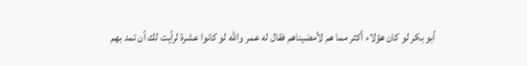أبو بكر لو كان هؤلاء أكثر مما هم لأمضيناهم فقال له عمر والله لو كانوا عشرة لرأيت لك أن تمد بهم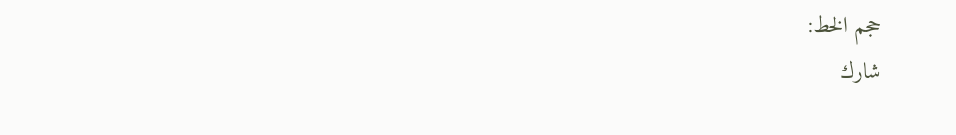حجم الخط:
شارك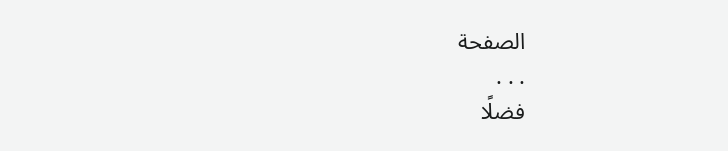الصفحة
. . .
فضلًا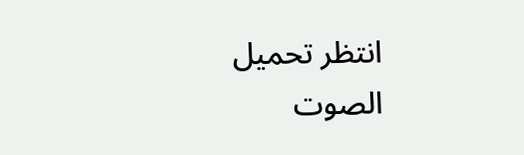انتظر تحميل الصوت